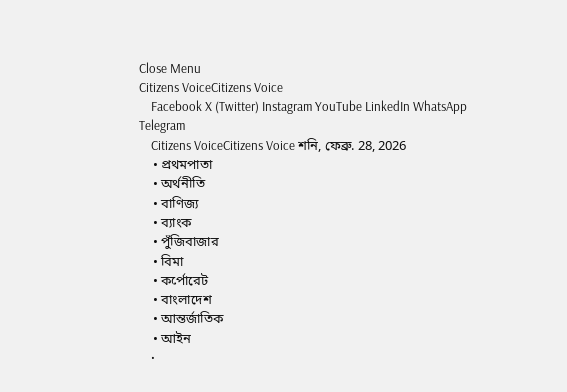Close Menu
Citizens VoiceCitizens Voice
    Facebook X (Twitter) Instagram YouTube LinkedIn WhatsApp Telegram
    Citizens VoiceCitizens Voice শনি, ফেব্রু. 28, 2026
    • প্রথমপাতা
    • অর্থনীতি
    • বাণিজ্য
    • ব্যাংক
    • পুঁজিবাজার
    • বিমা
    • কর্পোরেট
    • বাংলাদেশ
    • আন্তর্জাতিক
    • আইন
    •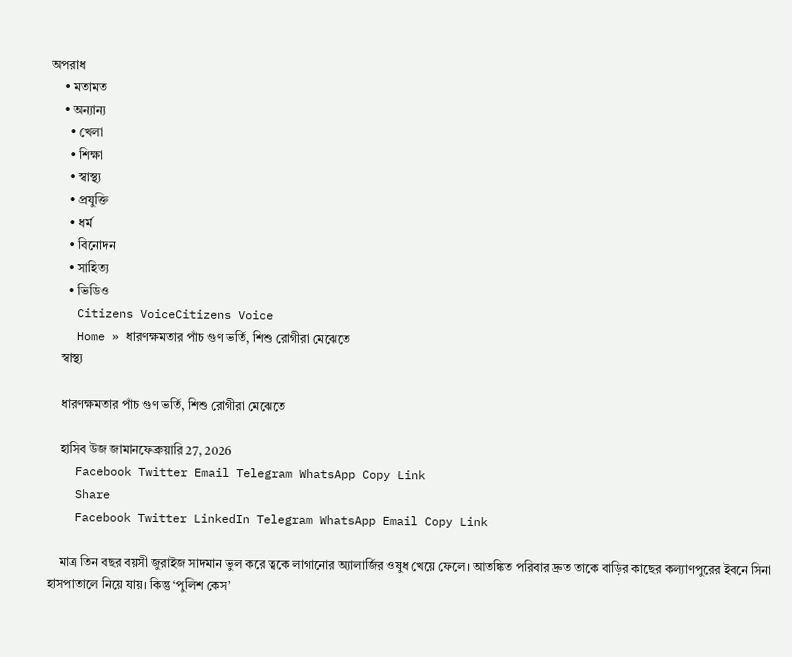অপরাধ
    • মতামত
    • অন্যান্য
      • খেলা
      • শিক্ষা
      • স্বাস্থ্য
      • প্রযুক্তি
      • ধর্ম
      • বিনোদন
      • সাহিত্য
      • ভিডিও
    Citizens VoiceCitizens Voice
    Home » ধারণক্ষমতার পাঁচ গুণ ভর্তি, শিশু রোগীরা মেঝেতে
    স্বাস্থ্য

    ধারণক্ষমতার পাঁচ গুণ ভর্তি, শিশু রোগীরা মেঝেতে

    হাসিব উজ জামানফেব্রুয়ারি 27, 2026
    Facebook Twitter Email Telegram WhatsApp Copy Link
    Share
    Facebook Twitter LinkedIn Telegram WhatsApp Email Copy Link

    মাত্র তিন বছর বয়সী জুরাইজ সাদমান ভুল করে ত্বকে লাগানোর অ্যালার্জির ওষুধ খেয়ে ফেলে। আতঙ্কিত পরিবার দ্রুত তাকে বাড়ির কাছের কল্যাণপুরের ইবনে সিনা হাসপাতালে নিয়ে যায়। কিন্তু ‘পুলিশ কেস’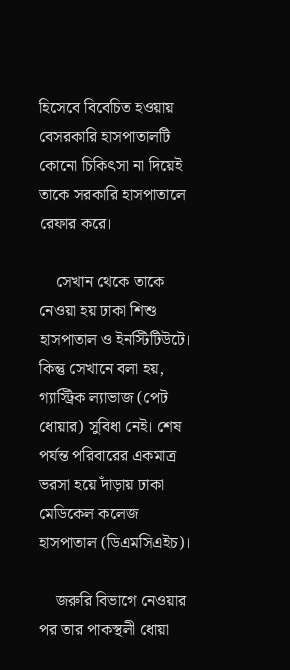হিসেবে বিবেচিত হওয়ায় বেসরকারি হাসপাতালটি কোনো চিকিৎসা না দিয়েই তাকে সরকারি হাসপাতালে রেফার করে।

    সেখান থেকে তাকে নেওয়া হয় ঢাকা শিশু হাসপাতাল ও ইনস্টিটিউটে। কিন্তু সেখানে বলা হয়, গ্যাস্ট্রিক ল্যাভাজ (পেট ধোয়ার) সুবিধা নেই। শেষ পর্যন্ত পরিবারের একমাত্র ভরসা হয়ে দাঁড়ায় ঢাকা মেডিকেল কলেজ হাসপাতাল (ডিএমসিএইচ)।

    জরুরি বিভাগে নেওয়ার পর তার পাকস্থলী ধোয়া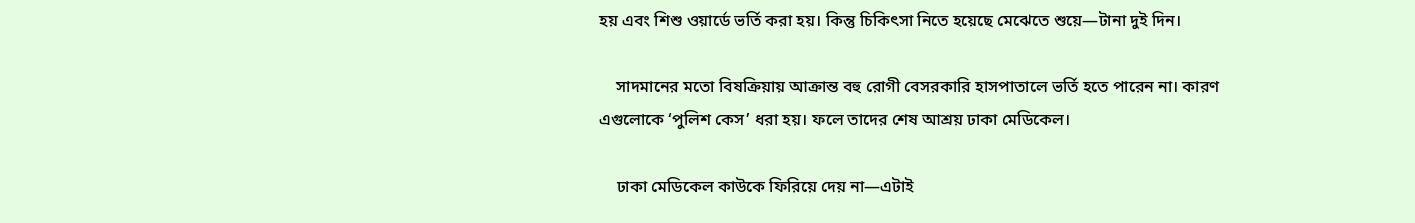হয় এবং শিশু ওয়ার্ডে ভর্তি করা হয়। কিন্তু চিকিৎসা নিতে হয়েছে মেঝেতে শুয়ে—টানা দুই দিন।

    সাদমানের মতো বিষক্রিয়ায় আক্রান্ত বহু রোগী বেসরকারি হাসপাতালে ভর্তি হতে পারেন না। কারণ এগুলোকে ‘পুলিশ কেস’ ধরা হয়। ফলে তাদের শেষ আশ্রয় ঢাকা মেডিকেল।

    ঢাকা মেডিকেল কাউকে ফিরিয়ে দেয় না—এটাই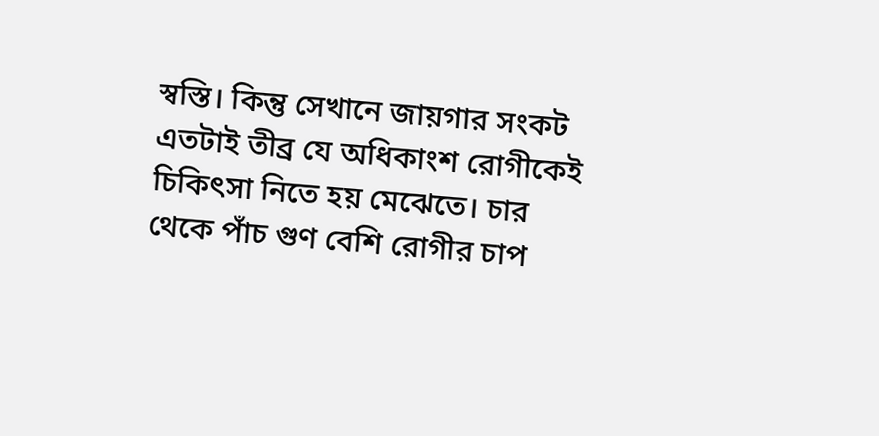স্বস্তি। কিন্তু সেখানে জায়গার সংকট এতটাই তীব্র যে অধিকাংশ রোগীকেই চিকিৎসা নিতে হয় মেঝেতে। চার থেকে পাঁচ গুণ বেশি রোগীর চাপ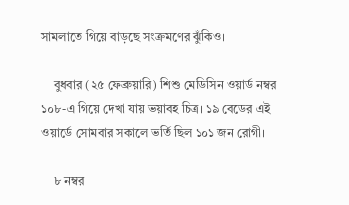সামলাতে গিয়ে বাড়ছে সংক্রমণের ঝুঁকিও।

    বুধবার (২৫ ফেব্রুয়ারি) শিশু মেডিসিন ওয়ার্ড নম্বর ১০৮-এ গিয়ে দেখা যায় ভয়াবহ চিত্র। ১৯ বেডের এই ওয়ার্ডে সোমবার সকালে ভর্তি ছিল ১০১ জন রোগী।

    ৮ নম্বর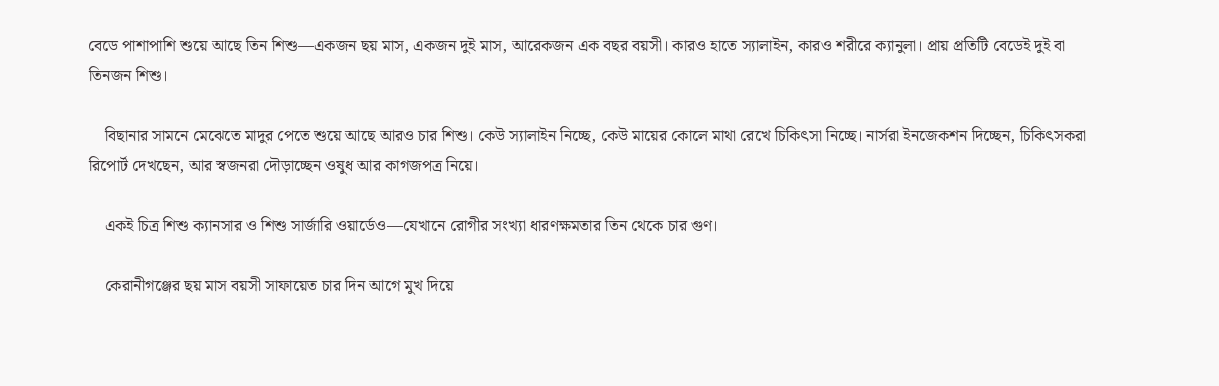বেডে পাশাপাশি শুয়ে আছে তিন শিশু—একজন ছয় মাস, একজন দুই মাস, আরেকজন এক বছর বয়সী। কারও হাতে স্যালাইন, কারও শরীরে ক্যানুলা। প্রায় প্রতিটি বেডেই দুই বা তিনজন শিশু।

    বিছানার সামনে মেঝেতে মাদুর পেতে শুয়ে আছে আরও চার শিশু। কেউ স্যালাইন নিচ্ছে, কেউ মায়ের কোলে মাথা রেখে চিকিৎসা নিচ্ছে। নার্সরা ইনজেকশন দিচ্ছেন, চিকিৎসকরা রিপোর্ট দেখছেন, আর স্বজনরা দৌড়াচ্ছেন ওষুধ আর কাগজপত্র নিয়ে।

    একই চিত্র শিশু ক্যানসার ও শিশু সার্জারি ওয়ার্ডেও—যেখানে রোগীর সংখ্যা ধারণক্ষমতার তিন থেকে চার গুণ।

    কেরানীগঞ্জের ছয় মাস বয়সী সাফায়েত চার দিন আগে মুখ দিয়ে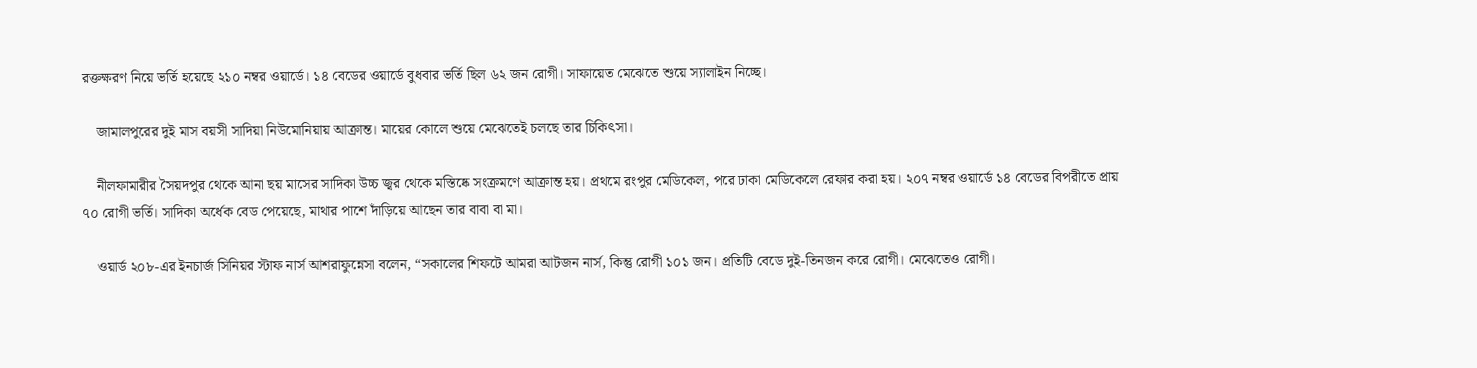রক্তক্ষরণ নিয়ে ভর্তি হয়েছে ২১০ নম্বর ওয়ার্ডে। ১৪ বেডের ওয়ার্ডে বুধবার ভর্তি ছিল ৬২ জন রোগী। সাফায়েত মেঝেতে শুয়ে স্যালাইন নিচ্ছে।

    জামালপুরের দুই মাস বয়সী সাদিয়া নিউমোনিয়ায় আক্রান্ত। মায়ের কোলে শুয়ে মেঝেতেই চলছে তার চিকিৎসা।

    নীলফামারীর সৈয়দপুর থেকে আনা ছয় মাসের সাদিকা উচ্চ জ্বর থেকে মস্তিষ্কে সংক্রমণে আক্রান্ত হয়। প্রথমে রংপুর মেডিকেল, পরে ঢাকা মেডিকেলে রেফার করা হয়। ২০৭ নম্বর ওয়ার্ডে ১৪ বেডের বিপরীতে প্রায় ৭০ রোগী ভর্তি। সাদিকা অর্ধেক বেড পেয়েছে, মাথার পাশে দাঁড়িয়ে আছেন তার বাবা বা মা।

    ওয়ার্ড ২০৮-এর ইনচার্জ সিনিয়র স্টাফ নার্স আশরাফুন্নেসা বলেন, “সকালের শিফটে আমরা আটজন নার্স, কিন্তু রোগী ১০১ জন। প্রতিটি বেডে দুই-তিনজন করে রোগী। মেঝেতেও রোগী।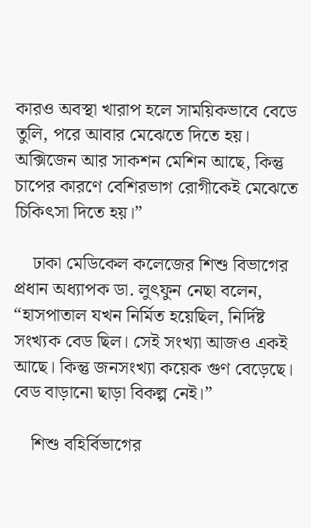কারও অবস্থা খারাপ হলে সাময়িকভাবে বেডে তুলি, পরে আবার মেঝেতে দিতে হয়। অক্সিজেন আর সাকশন মেশিন আছে, কিন্তু চাপের কারণে বেশিরভাগ রোগীকেই মেঝেতে চিকিৎসা দিতে হয়।”

    ঢাকা মেডিকেল কলেজের শিশু বিভাগের প্রধান অধ্যাপক ডা. লুৎফুন নেছা বলেন, “হাসপাতাল যখন নির্মিত হয়েছিল, নির্দিষ্ট সংখ্যক বেড ছিল। সেই সংখ্যা আজও একই আছে। কিন্তু জনসংখ্যা কয়েক গুণ বেড়েছে। বেড বাড়ানো ছাড়া বিকল্প নেই।”

    শিশু বহির্বিভাগের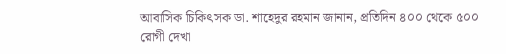আবাসিক চিকিৎসক ডা. শাহেদুর রহমান জানান, প্রতিদিন ৪০০ থেকে ৫০০ রোগী দেখা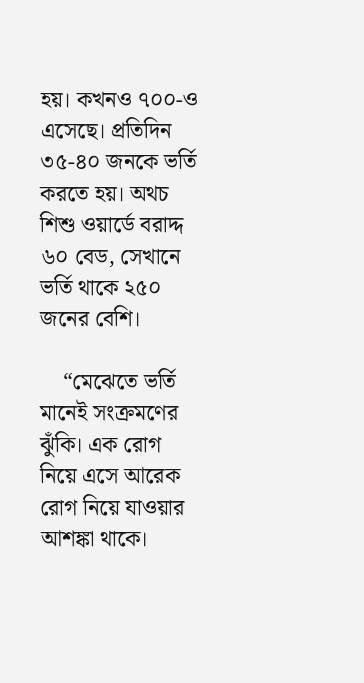হয়। কখনও ৭০০-ও এসেছে। প্রতিদিন ৩৫-৪০ জনকে ভর্তি করতে হয়। অথচ শিশু ওয়ার্ডে বরাদ্দ ৬০ বেড, সেখানে ভর্তি থাকে ২৫০ জনের বেশি।

    “মেঝেতে ভর্তি মানেই সংক্রমণের ঝুঁকি। এক রোগ নিয়ে এসে আরেক রোগ নিয়ে যাওয়ার আশঙ্কা থাকে।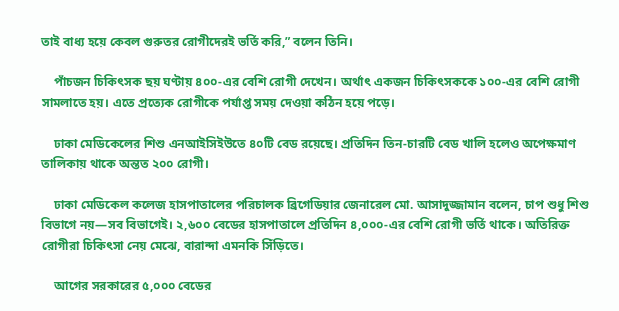তাই বাধ্য হয়ে কেবল গুরুতর রোগীদেরই ভর্তি করি,” বলেন তিনি।

    পাঁচজন চিকিৎসক ছয় ঘণ্টায় ৪০০-এর বেশি রোগী দেখেন। অর্থাৎ একজন চিকিৎসককে ১০০-এর বেশি রোগী সামলাতে হয়। এতে প্রত্যেক রোগীকে পর্যাপ্ত সময় দেওয়া কঠিন হয়ে পড়ে।

    ঢাকা মেডিকেলের শিশু এনআইসিইউতে ৪০টি বেড রয়েছে। প্রতিদিন তিন-চারটি বেড খালি হলেও অপেক্ষমাণ তালিকায় থাকে অন্তত ২০০ রোগী।

    ঢাকা মেডিকেল কলেজ হাসপাতালের পরিচালক ব্রিগেডিয়ার জেনারেল মো. আসাদুজ্জামান বলেন, চাপ শুধু শিশু বিভাগে নয়—সব বিভাগেই। ২,৬০০ বেডের হাসপাতালে প্রতিদিন ৪,০০০-এর বেশি রোগী ভর্তি থাকে। অতিরিক্ত রোগীরা চিকিৎসা নেয় মেঝে, বারান্দা এমনকি সিঁড়িতে।

    আগের সরকারের ৫,০০০ বেডের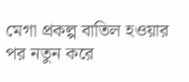মেগা প্রকল্প বাতিল হওয়ার পর নতুন করে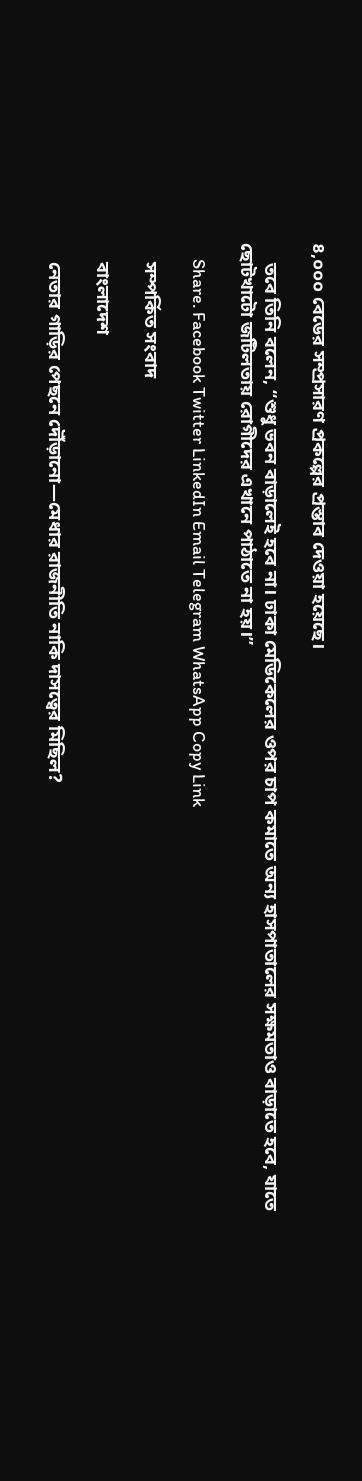৪,০০০ বেডের সম্প্রসারণ প্রকল্পের প্রস্তাব দেওয়া হয়েছে।

    তবে তিনি বলেন, “শুধু ভবন বাড়ালেই হবে না। ঢাকা মেডিকেলের ওপর চাপ কমাতে অন্য হাসপাতালের সক্ষমতাও বাড়াতে হবে, যাতে ছোটখাটো জটিলতায় রোগীদের এখানে পাঠাতে না হয়।”

    Share. Facebook Twitter LinkedIn Email Telegram WhatsApp Copy Link

    সম্পর্কিত সংবাদ

    বাংলাদেশ

    নেতার গাড়ির পেছনে দৌঁড়ানো—মেধার রাজনীতি নাকি দাসত্বের মিছিল?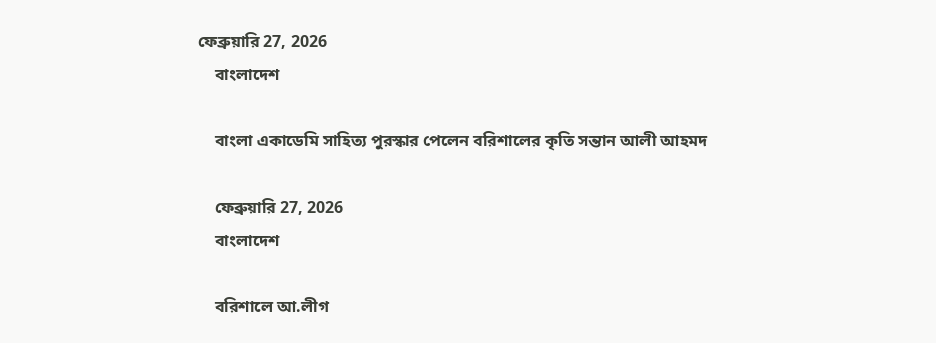ফেব্রুয়ারি 27, 2026
    বাংলাদেশ

    বাংলা একাডেমি সাহিত্য পুরস্কার পেলেন বরিশালের কৃতি সন্তান আলী আহমদ

    ফেব্রুয়ারি 27, 2026
    বাংলাদেশ

    বরিশালে আ.লীগ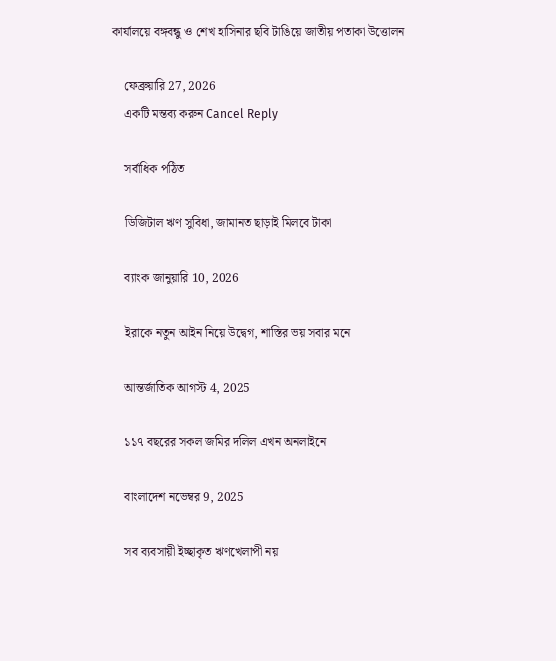কার্যালয়ে বঙ্গবন্ধু ও শেখ হাসিনার ছবি টাঙিয়ে জাতীয় পতাকা উত্তোলন

    ফেব্রুয়ারি 27, 2026
    একটি মন্তব্য করুন Cancel Reply

    সর্বাধিক পঠিত

    ডিজিটাল ঋণ সুবিধা, জামানত ছাড়াই মিলবে টাকা

    ব্যাংক জানুয়ারি 10, 2026

    ইরাকে নতুন আইন নিয়ে উদ্বেগ, শাস্তির ভয় সবার মনে

    আন্তর্জাতিক আগস্ট 4, 2025

    ১১৭ বছরের সকল জমির দলিল এখন অনলাইনে

    বাংলাদেশ নভেম্বর 9, 2025

    সব ব্যবসায়ী ইচ্ছাকৃত ঋণখেলাপী নয়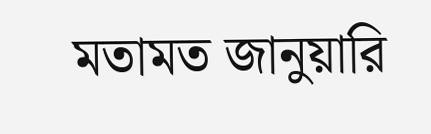মতামত জানুয়ারি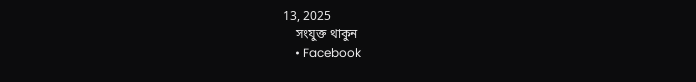13, 2025
    সংযুক্ত থাকুন
    • Facebook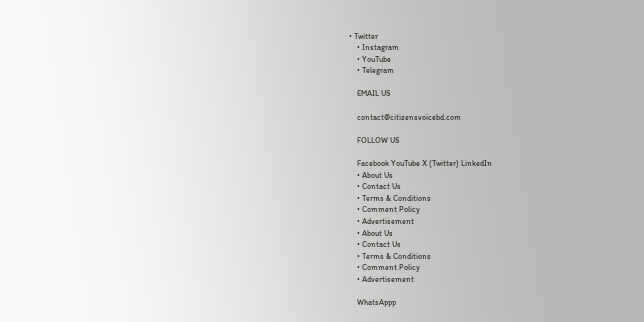• Twitter
    • Instagram
    • YouTube
    • Telegram

    EMAIL US

    contact@citizensvoicebd.com

    FOLLOW US

    Facebook YouTube X (Twitter) LinkedIn
    • About Us
    • Contact Us
    • Terms & Conditions
    • Comment Policy
    • Advertisement
    • About Us
    • Contact Us
    • Terms & Conditions
    • Comment Policy
    • Advertisement

    WhatsAppp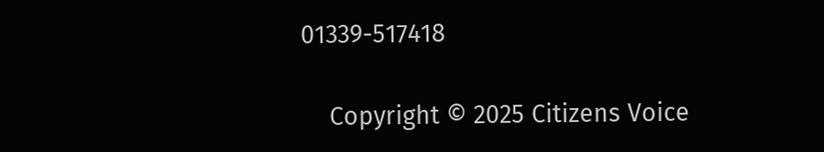01339-517418

    Copyright © 2025 Citizens Voice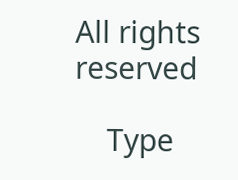All rights reserved

    Type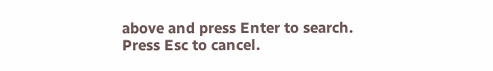above and press Enter to search. Press Esc to cancel.